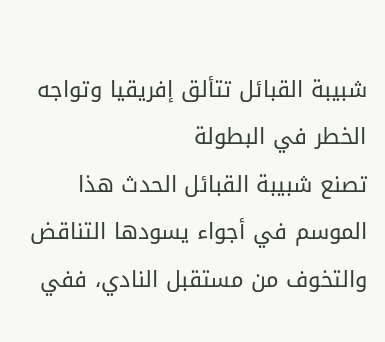شبيبة القبائل تتألق إفريقيا وتواجه الخطر في البطولة
تصنع شبيبة القبائل الحدث هذا الموسم في أجواء يسودها التناقض والتخوف من مستقبل النادي، ففي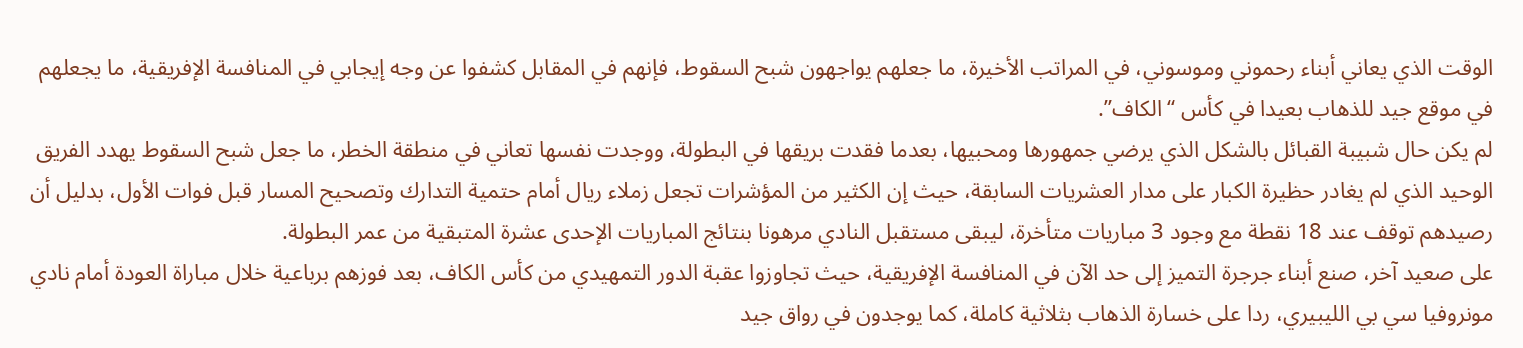الوقت الذي يعاني أبناء رحموني وموسوني، في المراتب الأخيرة، ما جعلهم يواجهون شبح السقوط، فإنهم في المقابل كشفوا عن وجه إيجابي في المنافسة الإفريقية، ما يجعلهم في موقع جيد للذهاب بعيدا في كأس “الكاف”.
لم يكن حال شبيبة القبائل بالشكل الذي يرضي جمهورها ومحبيها، بعدما فقدت بريقها في البطولة، ووجدت نفسها تعاني في منطقة الخطر، ما جعل شبح السقوط يهدد الفريق الوحيد الذي لم يغادر حظيرة الكبار على مدار العشريات السابقة، حيث إن الكثير من المؤشرات تجعل زملاء ريال أمام حتمية التدارك وتصحيح المسار قبل فوات الأول، بدليل أن رصيدهم توقف عند 18 نقطة مع وجود 3 مباريات متأخرة، ليبقى مستقبل النادي مرهونا بنتائج المباريات الإحدى عشرة المتبقية من عمر البطولة.
على صعيد آخر، صنع أبناء جرجرة التميز إلى حد الآن في المنافسة الإفريقية، حيث تجاوزوا عقبة الدور التمهيدي من كأس الكاف، بعد فوزهم برباعية خلال مباراة العودة أمام نادي مونروفيا سي بي الليبيري، ردا على خسارة الذهاب بثلاثية كاملة، كما يوجدون في رواق جيد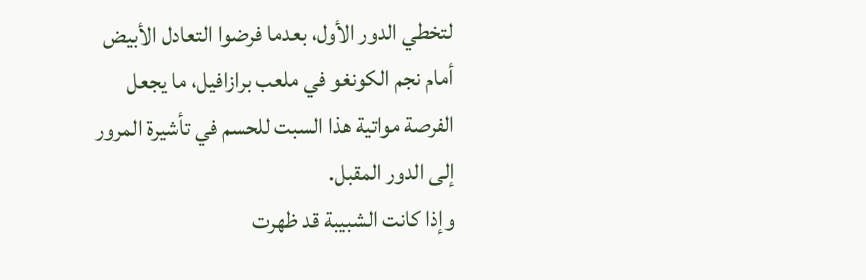لتخطي الدور الأول، بعدما فرضوا التعادل الأبيض أمام نجم الكونغو في ملعب برازافيل، ما يجعل الفرصة مواتية هذا السبت للحسم في تأشيرة المرور إلى الدور المقبل.
وإذا كانت الشبيبة قد ظهرت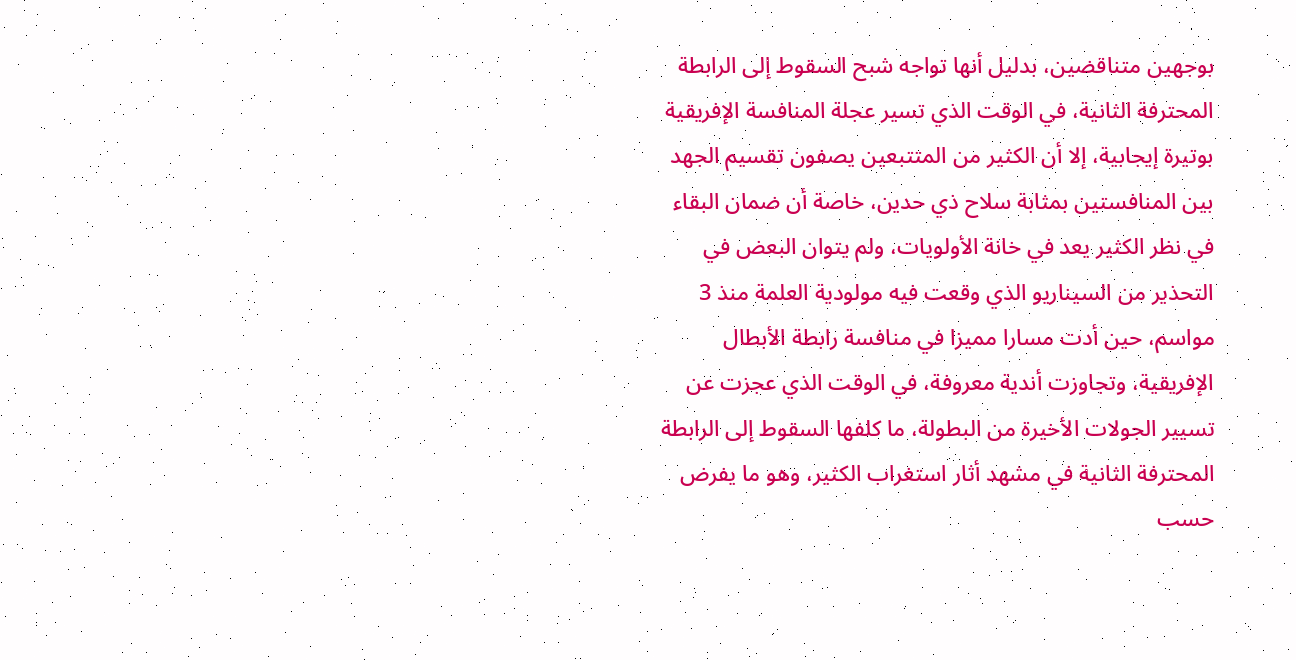بوجهين متناقضين، بدليل أنها تواجه شبح السقوط إلى الرابطة المحترفة الثانية، في الوقت الذي تسير عجلة المنافسة الإفريقية بوتيرة إيجابية، إلا أن الكثير من المتتبعين يصفون تقسيم الجهد بين المنافستين بمثابة سلاح ذي حدين، خاصة أن ضمان البقاء في نظر الكثير يعد في خانة الأولويات، ولم يتوان البعض في التحذير من السيناريو الذي وقعت فيه مولودية العلمة منذ 3 مواسم، حين أدت مسارا مميزا في منافسة رابطة الأبطال الإفريقية، وتجاوزت أندية معروفة، في الوقت الذي عجزت عن تسيير الجولات الأخيرة من البطولة، ما كلفها السقوط إلى الرابطة المحترفة الثانية في مشهد أثار استغراب الكثير، وهو ما يفرض حسب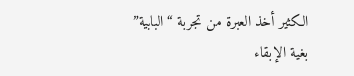الكثير أخذ العبرة من تجربة “البابية” بغية الإبقاء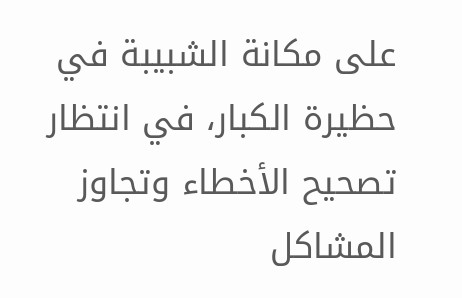على مكانة الشبيبة في حظيرة الكبار، في انتظار تصحيح الأخطاء وتجاوز المشاكل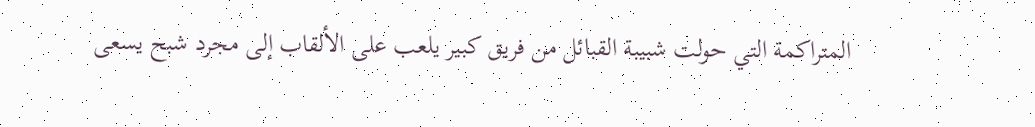المتراكمة التي حولت شبيبة القبائل من فريق كبير يلعب على الألقاب إلى مجرد شبح يسعى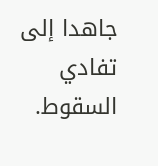جاهدا إلى تفادي السقوط.